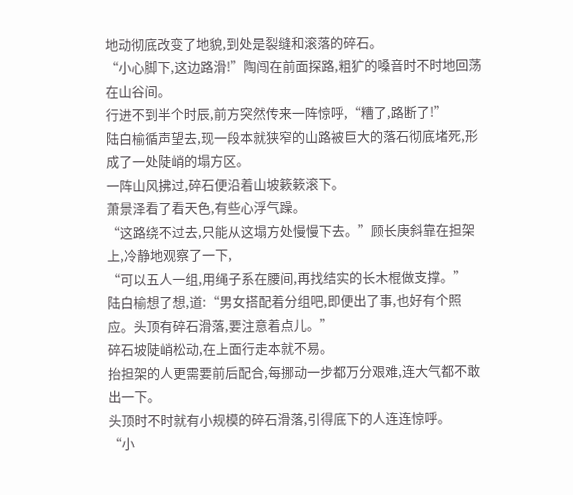地动彻底改变了地貌,到处是裂缝和滚落的碎石。
“小心脚下,这边路滑!”陶闯在前面探路,粗犷的嗓音时不时地回荡在山谷间。
行进不到半个时辰,前方突然传来一阵惊呼,“糟了,路断了!”
陆白榆循声望去,现一段本就狭窄的山路被巨大的落石彻底堵死,形成了一处陡峭的塌方区。
一阵山风拂过,碎石便沿着山坡簌簌滚下。
萧景泽看了看天色,有些心浮气躁。
“这路绕不过去,只能从这塌方处慢慢下去。”顾长庚斜靠在担架上,冷静地观察了一下,
“可以五人一组,用绳子系在腰间,再找结实的长木棍做支撑。”
陆白榆想了想,道:“男女搭配着分组吧,即便出了事,也好有个照应。头顶有碎石滑落,要注意着点儿。”
碎石坡陡峭松动,在上面行走本就不易。
抬担架的人更需要前后配合,每挪动一步都万分艰难,连大气都不敢出一下。
头顶时不时就有小规模的碎石滑落,引得底下的人连连惊呼。
“小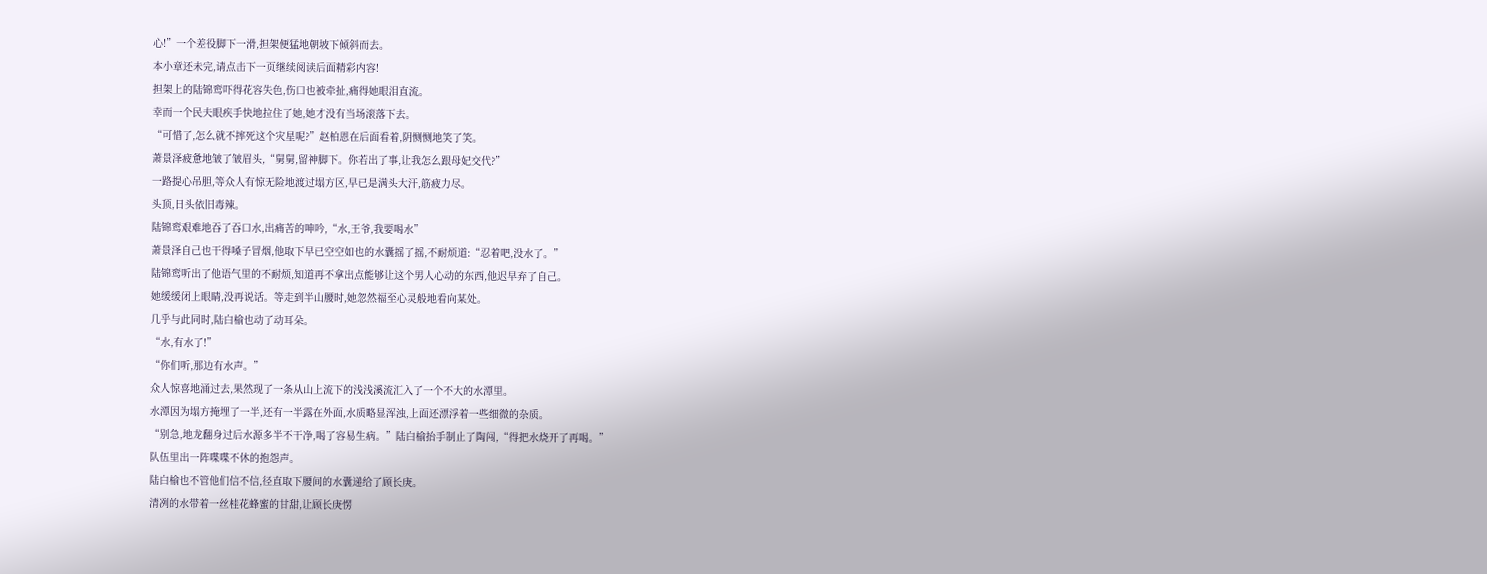心!”一个差役脚下一滑,担架便猛地朝坡下倾斜而去。
本小章还未完,请点击下一页继续阅读后面精彩内容!
担架上的陆锦鸾吓得花容失色,伤口也被牵扯,痛得她眼泪直流。
幸而一个民夫眼疾手快地拉住了她,她才没有当场滚落下去。
“可惜了,怎么就不摔死这个灾星呢?”赵柏恩在后面看着,阴恻恻地笑了笑。
萧景泽疲惫地皱了皱眉头,“舅舅,留神脚下。你若出了事,让我怎么跟母妃交代?”
一路提心吊胆,等众人有惊无险地渡过塌方区,早已是满头大汗,筋疲力尽。
头顶,日头依旧毒辣。
陆锦鸾艰难地吞了吞口水,出痛苦的呻吟,“水,王爷,我要喝水”
萧景泽自己也干得嗓子冒烟,他取下早已空空如也的水囊摇了摇,不耐烦道:“忍着吧,没水了。”
陆锦鸾听出了他语气里的不耐烦,知道再不拿出点能够让这个男人心动的东西,他迟早弃了自己。
她缓缓闭上眼睛,没再说话。等走到半山腰时,她忽然福至心灵般地看向某处。
几乎与此同时,陆白榆也动了动耳朵。
“水,有水了!”
“你们听,那边有水声。”
众人惊喜地涌过去,果然现了一条从山上流下的浅浅溪流汇入了一个不大的水潭里。
水潭因为塌方掩埋了一半,还有一半露在外面,水质略显浑浊,上面还漂浮着一些细微的杂质。
“别急,地龙翻身过后水源多半不干净,喝了容易生病。”陆白榆抬手制止了陶闯,“得把水烧开了再喝。”
队伍里出一阵喋喋不休的抱怨声。
陆白榆也不管他们信不信,径直取下腰间的水囊递给了顾长庚。
清冽的水带着一丝桂花蜂蜜的甘甜,让顾长庚愣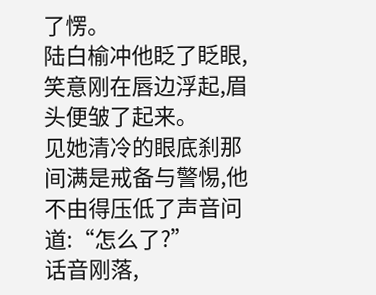了愣。
陆白榆冲他眨了眨眼,笑意刚在唇边浮起,眉头便皱了起来。
见她清冷的眼底刹那间满是戒备与警惕,他不由得压低了声音问道:“怎么了?”
话音刚落,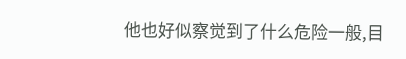他也好似察觉到了什么危险一般,目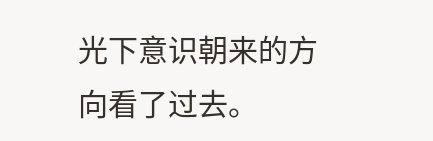光下意识朝来的方向看了过去。